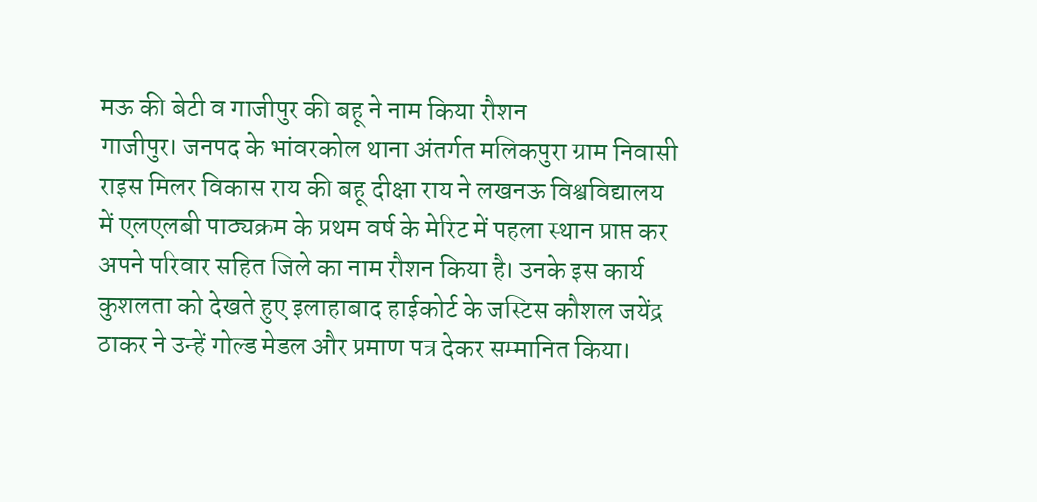मऊ की बेटी व गाजीपुर की बहू ने नाम किया रौशन
गाजीपुर। जनपद के भांवरकोल थाना अंतर्गत मलिकपुरा ग्राम निवासी राइस मिलर विकास राय की बहू दीक्षा राय ने लखनऊ विश्वविद्यालय में एलएलबी पाठ्यक्रम के प्रथम वर्ष के मेरिट में पहला स्थान प्राप्त कर अपने परिवार सहित जिले का नाम रौशन किया है। उनके इस कार्य कुशलता को देखते हुए इलाहाबाद हाईकोर्ट के जस्टिस कौशल जयेंद्र ठाकर ने उन्हें गोल्ड मेडल और प्रमाण पत्र देकर सम्मानित किया।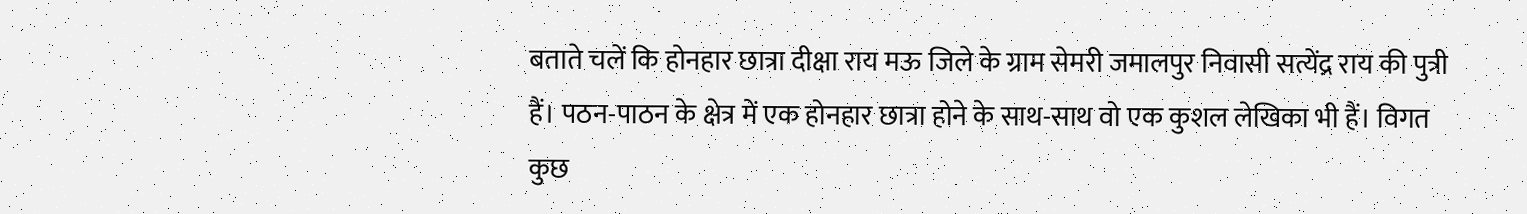बताते चलें कि होनहार छात्रा दीक्षा राय मऊ जिले के ग्राम सेमरी जमालपुर निवासी सत्येंद्र राय की पुत्री हैं। पठन-पाठन के क्षेत्र में एक होनहार छात्रा होने के साथ-साथ वो एक कुशल लेखिका भी हैं। विगत कुछ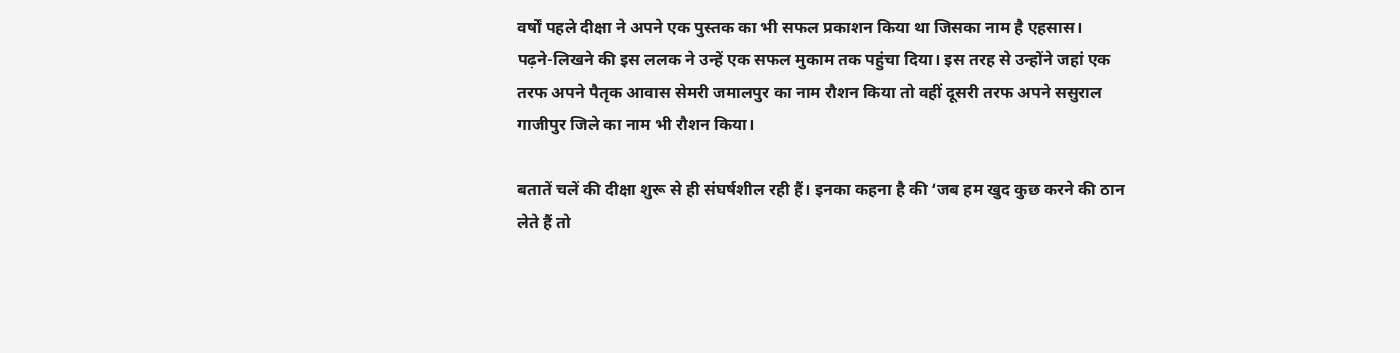वर्षों पहले दीक्षा ने अपने एक पुस्तक का भी सफल प्रकाशन किया था जिसका नाम है एहसास।
पढ़ने-लिखने की इस ललक ने उन्हें एक सफल मुकाम तक पहुंचा दिया। इस तरह से उन्होंने जहां एक तरफ अपने पैतृक आवास सेमरी जमालपुर का नाम रौशन किया तो वहीं दूसरी तरफ अपने ससुराल गाजीपुर जिले का नाम भी रौशन किया।

बतातें चलें की दीक्षा शुरू से ही संघर्षशील रही हैं। इनका कहना है की ‘जब हम खुद कुछ करने की ठान लेते हैं तो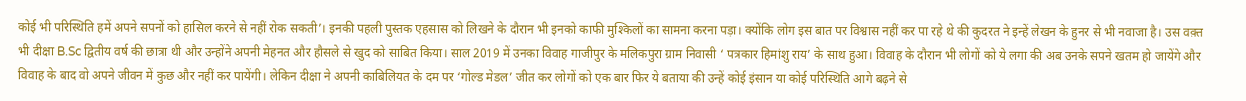कोई भी परिस्थिति हमें अपने सपनों को हासिल करने से नहीं रोक सकती’। इनकी पहली पुस्तक एहसास को लिखने के दौरान भी इनको काफी मुश्किलों का सामना करना पड़ा। क्योंकि लोग इस बात पर विश्वास नहीं कर पा रहे थे की कुदरत ने इन्हें लेखन के हुनर से भी नवाजा है। उस वक़्त भी दीक्षा B.Sc द्वितीय वर्ष की छात्रा थी और उन्होंने अपनी मेहनत और हौसले से खुद को साबित किया। साल 2019 में उनका विवाह गाजीपुर के मलिकपुरा ग्राम निवासी ‘ पत्रकार हिमांशु राय’ के साथ हुआ। विवाह के दौरान भी लोगों को ये लगा की अब उनके सपने खतम हो जायेंगे और विवाह के बाद वो अपने जीवन में कुछ और नहीं कर पायेंगी। लेकिन दीक्षा ने अपनी काबिलियत के दम पर ‘गोल्ड मेडल’ जीत कर लोगों को एक बार फिर ये बताया की उन्हें कोई इंसान या कोई परिस्थिति आगे बढ़ने से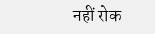नहीं रोक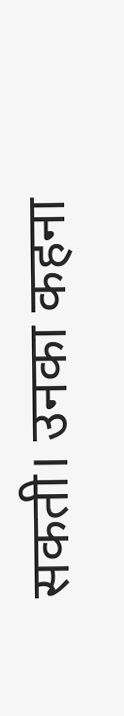सकती। उनका कहना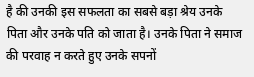है की उनकी इस सफलता का सबसे बड़ा श्रेय उनके पिता और उनके पति को जाता है। उनके पिता ने समाज की परवाह न करते हुए उनके सपनों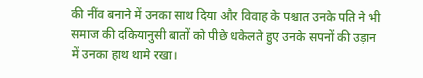की नींव बनाने में उनका साथ दिया और विवाह के पश्चात उनके पति ने भी समाज की दकियानुसी बातों को पीछे धकेलते हुए उनके सपनों की उड़ान में उनका हाथ थामे रखा।